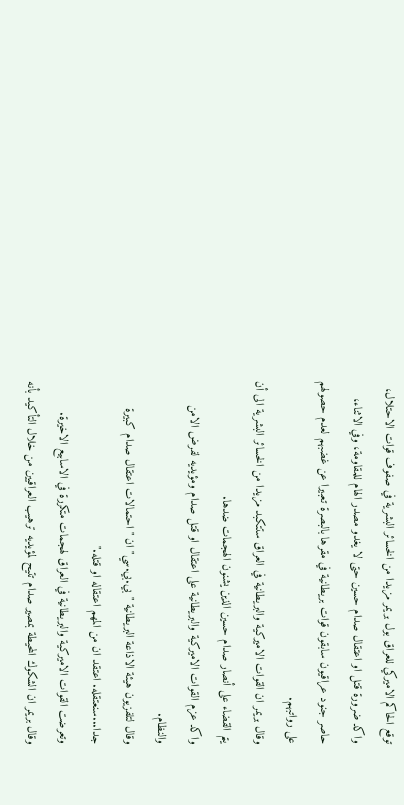توقع الحاكم الاميركي للعراق بول بريمر مزيدا من الخسائر البشرية في صفوف قوات الاحتلال، واكد ضرورة قتل او اعتقال صدام حسين حتى لا يغدو مصدر الهام للمقاومة، وفي الاثناء، حاصر جنود عراقيون سابقون قوات بريطانية في مقرها بالبصرة تعبيرا عن غضبهم لعدم حصولهم على رواتبهم.
وقال بريمر ان القوات الاميركية والبريطانية في العراق ستتكبد مزيدا من الخسائر البشرية الى أن يتم القضاء على أنصار صدام حسين الذين يشنون الهجمات ضدها.
واكد عزم القوات الاميركية والبريطانية على اعتقال او قتل صدام ومؤيديه لفرض الامن والنظام.
وقال لتلفزيون هيئة الاذاعة البريطانية "بي.بي.سي" ان "احتمالات اعتقال صدام كبيرة جدا...سنعتقله. اعتقد ان من المهم اعتقاله او قتله."
وتعرضت القوات الاميركية والبريطانية في العراق لهجمات متكررة في الاسابيع الاخيرة.
وقال بريمر ان الشكوك المحيطة بمصير صدام تتيح لمؤيديه ترهيب العراقيين من خلال التأكيد بأنه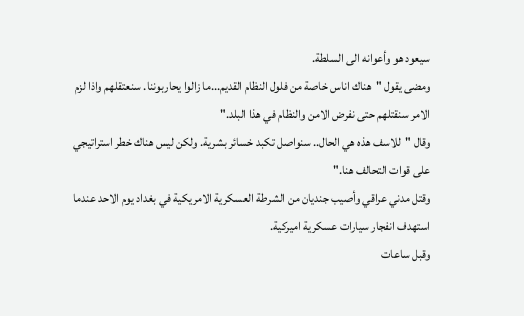سيعود هو وأعوانه الى السلطة.
ومضى يقول "هناك اناس خاصة من فلول النظام القديم...ما زالوا يحاربوننا. سنعتقلهم واذا لزم الامر سنقتلهم حتى نفرض الامن والنظام في هذا البلد."
وقال "للاسف هذه هي الحال.. سنواصل تكبد خسائر بشرية. ولكن ليس هناك خطر استراتيجي على قوات التحالف هنا."
وقتل مدني عراقي وأصيب جنديان من الشرطة العسكرية الامريكية في بغداد يوم الاحد عندما استهدف انفجار سيارات عسكرية اميركية.
وقبل ساعات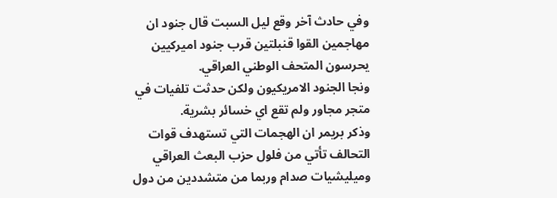وفي حادث آخر وقع ليل السبت قال جنود ان مهاجمين القوا قنبلتين قرب جنود اميركيين يحرسون المتحف الوطني العراقي.
ونجا الجنود الامريكيون ولكن حدثت تلفيات في متجر مجاور ولم تقع اي خسائر بشرية.
وذكر بريمر ان الهجمات التي تستهدف قوات التحالف تأتي من فلول حزب البعث العراقي وميليشيات صدام وربما من متشددين من دول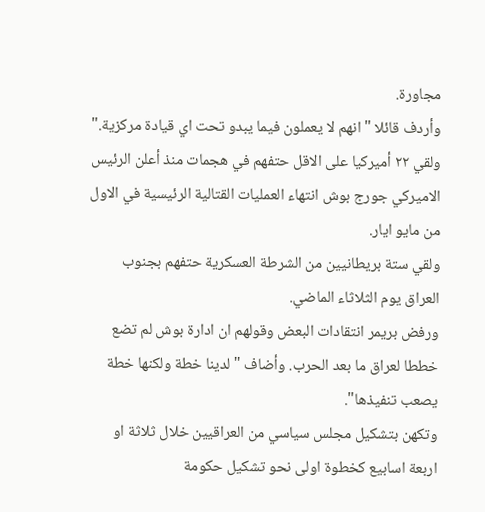مجاورة.
وأردف قائلا "انهم لا يعملون فيما يبدو تحت اي قيادة مركزية."
ولقي ٢٢ أميركيا على الاقل حتفهم في هجمات منذ أعلن الرئيس الاميركي جورج بوش انتهاء العمليات القتالية الرئيسية في الاول من مايو ايار.
ولقي ستة بريطانيين من الشرطة العسكرية حتفهم بجنوب العراق يوم الثلاثاء الماضي.
ورفض بريمر انتقادات البعض وقولهم ان ادارة بوش لم تضع خططا لعراق ما بعد الحرب. وأضاف "لدينا خطة ولكنها خطة يصعب تنفيذها".
وتكهن بتشكيل مجلس سياسي من العراقيين خلال ثلاثة او اربعة اسابيع كخطوة اولى نحو تشكيل حكومة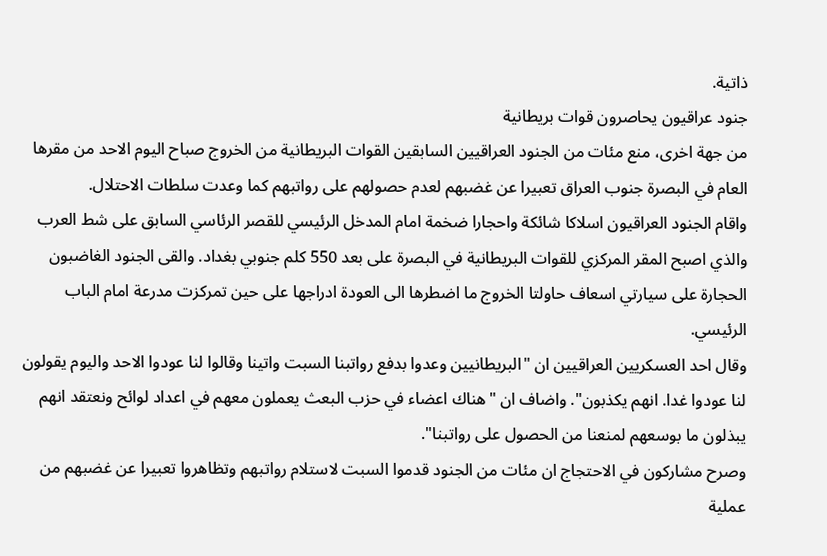ذاتية.
جنود عراقيون يحاصرون قوات بريطانية
من جهة اخرى، منع مئات من الجنود العراقيين السابقين القوات البريطانية من الخروج صباح اليوم الاحد من مقرها العام في البصرة جنوب العراق تعبيرا عن غضبهم لعدم حصولهم على رواتبهم كما وعدت سلطات الاحتلال.
واقام الجنود العراقيون اسلاكا شائكة واحجارا ضخمة امام المدخل الرئيسي للقصر الرئاسي السابق على شط العرب والذي اصبح المقر المركزي للقوات البريطانية في البصرة على بعد 550 كلم جنوبي بغداد. والقى الجنود الغاضبون الحجارة على سيارتي اسعاف حاولتا الخروج ما اضطرها الى العودة ادراجها على حين تمركزت مدرعة امام الباب الرئيسي.
وقال احد العسكريين العراقيين ان "البريطانيين وعدوا بدفع رواتبنا السبت واتينا وقالوا لنا عودوا الاحد واليوم يقولون لنا عودوا غدا. انهم يكذبون". واضاف ان "هناك اعضاء في حزب البعث يعملون معهم في اعداد لوائح ونعتقد انهم يبذلون ما بوسعهم لمنعنا من الحصول على رواتبنا".
وصرح مشاركون في الاحتجاج ان مئات من الجنود قدموا السبت لاستلام رواتبهم وتظاهروا تعبيرا عن غضبهم من عملية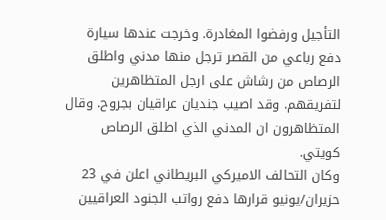التأجيل ورفضوا المغادرة. وخرجت عندها سيارة دفع رباعي من القصر ترجل منها مدني واطلق الرصاص من رشاش على ارجل المتظاهرين لتفريقهم. وقد اصيب جنديان عراقيان بجروح. وقال المتظاهرون ان المدني الذي اطلق الرصاص كويتي.
وكان التحالف الاميركي البريطاني اعلن في 23 حزيران/يونيو قرارها دفع رواتب الجنود العراقيين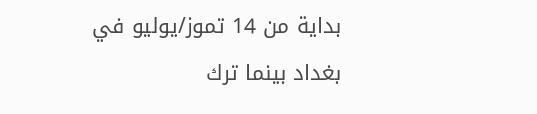بداية من 14 تموز/يوليو في بغداد بينما ترك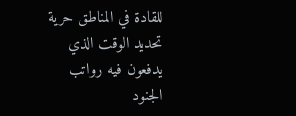للقادة في المناطق حرية تحديد الوقت الذي يدفعون فيه رواتب الجنود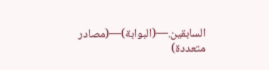السابقين.—(البوابة)—(مصادر متعددة)